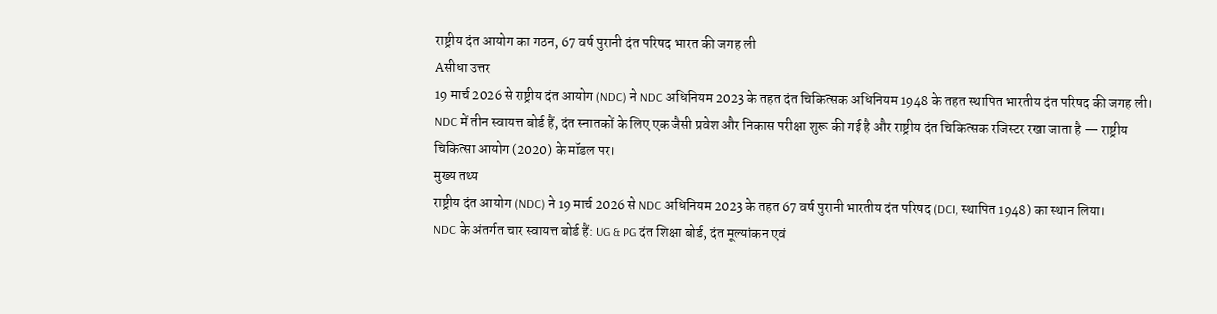राष्ट्रीय दंत आयोग का गठन, 67 वर्ष पुरानी दंत परिषद भारत की जगह ली
Aसीधा उत्तर
19 मार्च 2026 से राष्ट्रीय दंत आयोग (NDC) ने NDC अधिनियम 2023 के तहत दंत चिकित्सक अधिनियम 1948 के तहत स्थापित भारतीय दंत परिषद की जगह ली। NDC में तीन स्वायत्त बोर्ड हैं, दंत स्नातकों के लिए एक जैसी प्रवेश और निकास परीक्षा शुरू की गई है और राष्ट्रीय दंत चिकित्सक रजिस्टर रखा जाता है — राष्ट्रीय चिकित्सा आयोग (2020) के मॉडल पर।
मुख्य तथ्य
राष्ट्रीय दंत आयोग (NDC) ने 19 मार्च 2026 से NDC अधिनियम 2023 के तहत 67 वर्ष पुरानी भारतीय दंत परिषद (DCI, स्थापित 1948) का स्थान लिया।
NDC के अंतर्गत चार स्वायत्त बोर्ड हैं: UG & PG दंत शिक्षा बोर्ड, दंत मूल्यांकन एवं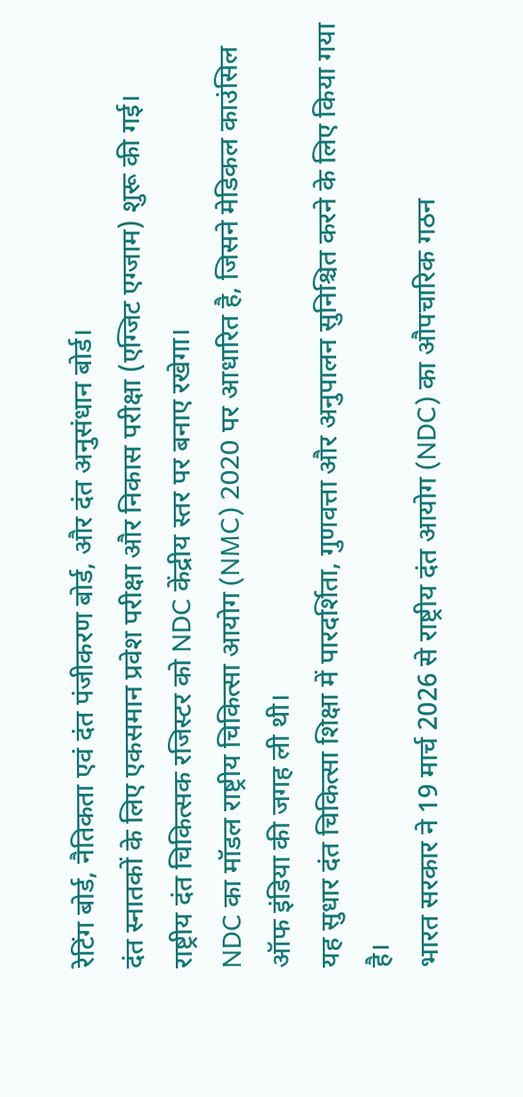रेटिंग बोर्ड, नैतिकता एवं दंत पंजीकरण बोर्ड, और दंत अनुसंधान बोर्ड।
दंत स्नातकों के लिए एकसमान प्रवेश परीक्षा और निकास परीक्षा (एग्जिट एग्जाम) शुरू की गई।
राष्ट्रीय दंत चिकित्सक रजिस्टर को NDC केंद्रीय स्तर पर बनाए रखेगा।
NDC का मॉडल राष्ट्रीय चिकित्सा आयोग (NMC) 2020 पर आधारित है, जिसने मेडिकल काउंसिल ऑफ इंडिया की जगह ली थी।
यह सुधार दंत चिकित्सा शिक्षा में पारदर्शिता, गुणवत्ता और अनुपालन सुनिश्चित करने के लिए किया गया है।
भारत सरकार ने 19 मार्च 2026 से राष्ट्रीय दंत आयोग (NDC) का औपचारिक गठन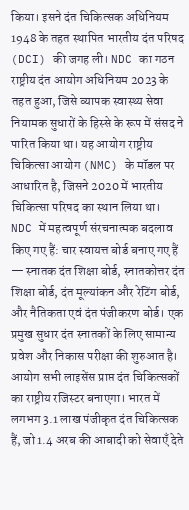किया। इसने दंत चिकित्सक अधिनियम 1948 के तहत स्थापित भारतीय दंत परिषद (DCI) की जगह ली। NDC का गठन राष्ट्रीय दंत आयोग अधिनियम 2023 के तहत हुआ, जिसे व्यापक स्वास्थ्य सेवा नियामक सुधारों के हिस्से के रूप में संसद ने पारित किया था। यह आयोग राष्ट्रीय चिकित्सा आयोग (NMC) के मॉडल पर आधारित है, जिसने 2020 में भारतीय चिकित्सा परिषद का स्थान लिया था।
NDC में महत्वपूर्ण संरचनात्मक बदलाव किए गए हैं: चार स्वायत्त बोर्ड बनाए गए हैं — स्नातक दंत शिक्षा बोर्ड, स्नातकोत्तर दंत शिक्षा बोर्ड, दंत मूल्यांकन और रेटिंग बोर्ड, और नैतिकता एवं दंत पंजीकरण बोर्ड। एक प्रमुख सुधार दंत स्नातकों के लिए सामान्य प्रवेश और निकास परीक्षा की शुरुआत है। आयोग सभी लाइसेंस प्राप्त दंत चिकित्सकों का राष्ट्रीय रजिस्टर बनाएगा। भारत में लगभग 3.1 लाख पंजीकृत दंत चिकित्सक हैं, जो 1.4 अरब की आबादी को सेवाएँ देते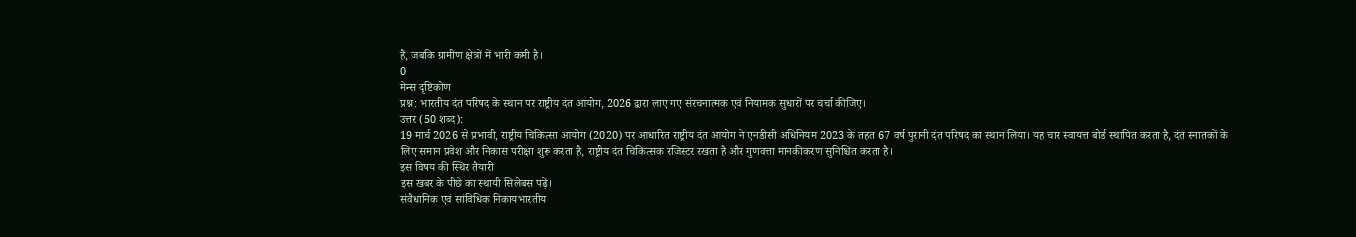हैं, जबकि ग्रामीण क्षेत्रों में भारी कमी है।
0
मेन्स दृष्टिकोण
प्रश्न: भारतीय दंत परिषद के स्थान पर राष्ट्रीय दंत आयोग, 2026 द्वारा लाए गए संरचनात्मक एवं नियामक सुधारों पर चर्चा कीजिए।
उत्तर (50 शब्द):
19 मार्च 2026 से प्रभावी, राष्ट्रीय चिकित्सा आयोग (2020) पर आधारित राष्ट्रीय दंत आयोग ने एनडीसी अधिनियम 2023 के तहत 67 वर्ष पुरानी दंत परिषद का स्थान लिया। यह चार स्वायत्त बोर्ड स्थापित करता है, दंत स्नातकों के लिए समान प्रवेश और निकास परीक्षा शुरू करता है, राष्ट्रीय दंत चिकित्सक रजिस्टर रखता है और गुणवत्ता मानकीकरण सुनिश्चित करता है।
इस विषय की स्थिर तैयारी
इस खबर के पीछे का स्थायी सिलेबस पढ़ें।
संवैधानिक एवं सांविधिक निकायभारतीय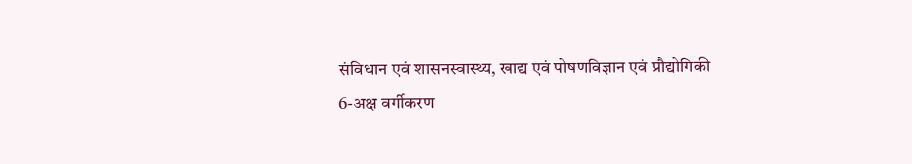संविधान एवं शासनस्वास्थ्य, खाद्य एवं पोषणविज्ञान एवं प्रौद्योगिकी
6-अक्ष वर्गीकरण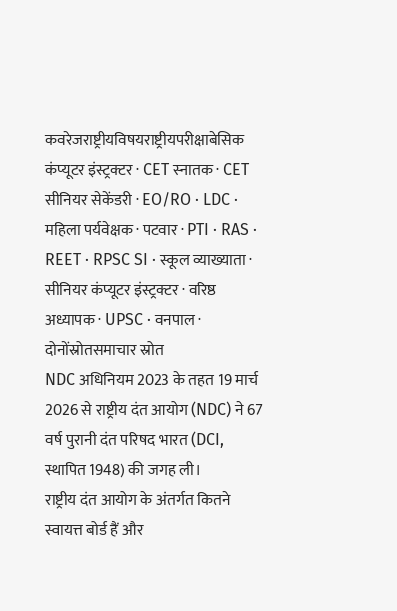कवरेजराष्ट्रीयविषयराष्ट्रीयपरीक्षाबेसिक कंप्यूटर इंस्ट्रक्टर · CET स्नातक · CET सीनियर सेकेंडरी · EO/RO · LDC · महिला पर्यवेक्षक · पटवार · PTI · RAS · REET · RPSC SI · स्कूल व्याख्याता · सीनियर कंप्यूटर इंस्ट्रक्टर · वरिष्ठ अध्यापक · UPSC · वनपाल · दोनोंस्रोतसमाचार स्रोत
NDC अधिनियम 2023 के तहत 19 मार्च 2026 से राष्ट्रीय दंत आयोग (NDC) ने 67 वर्ष पुरानी दंत परिषद भारत (DCI, स्थापित 1948) की जगह ली।
राष्ट्रीय दंत आयोग के अंतर्गत कितने स्वायत्त बोर्ड हैं और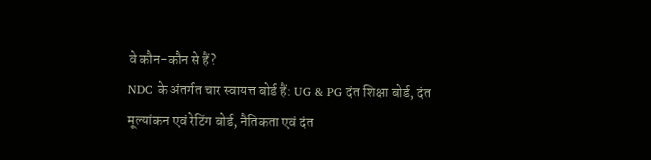वे कौन-कौन से हैं?
NDC के अंतर्गत चार स्वायत्त बोर्ड हैं: UG & PG दंत शिक्षा बोर्ड, दंत मूल्यांकन एवं रेटिंग बोर्ड, नैतिकता एवं दंत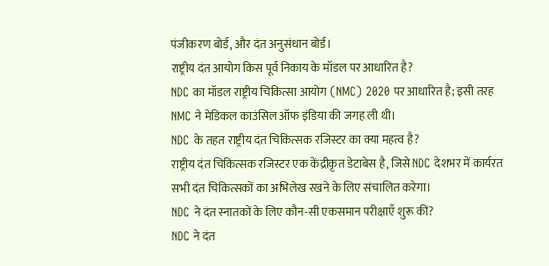पंजीकरण बोर्ड, और दंत अनुसंधान बोर्ड।
राष्ट्रीय दंत आयोग किस पूर्व निकाय के मॉडल पर आधारित है?
NDC का मॉडल राष्ट्रीय चिकित्सा आयोग (NMC) 2020 पर आधारित है; इसी तरह NMC ने मेडिकल काउंसिल ऑफ इंडिया की जगह ली थी।
NDC के तहत राष्ट्रीय दंत चिकित्सक रजिस्टर का क्या महत्व है?
राष्ट्रीय दंत चिकित्सक रजिस्टर एक केंद्रीकृत डेटाबेस है, जिसे NDC देशभर में कार्यरत सभी दंत चिकित्सकों का अभिलेख रखने के लिए संचालित करेगा।
NDC ने दंत स्नातकों के लिए कौन-सी एकसमान परीक्षाएँ शुरू कीं?
NDC ने दंत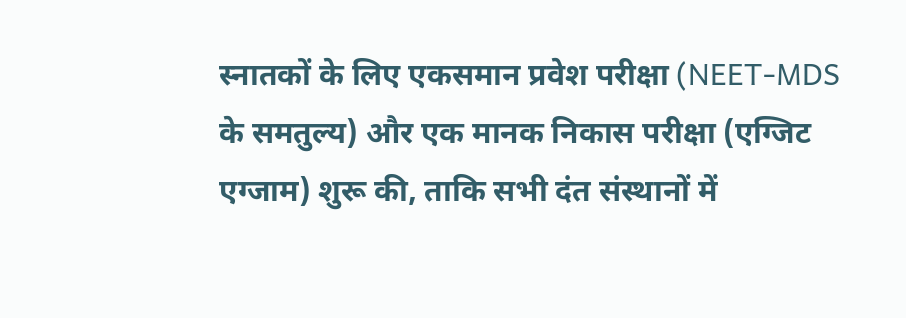स्नातकों के लिए एकसमान प्रवेश परीक्षा (NEET-MDS के समतुल्य) और एक मानक निकास परीक्षा (एग्जिट एग्जाम) शुरू की, ताकि सभी दंत संस्थानों में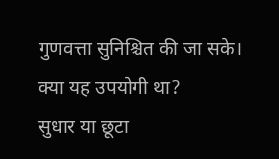गुणवत्ता सुनिश्चित की जा सके।
क्या यह उपयोगी था?
सुधार या छूटा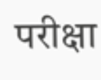परीक्षा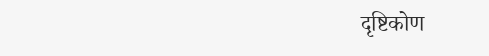दृष्टिकोण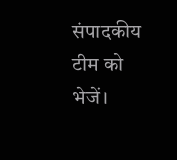संपादकीय टीम को भेजें।